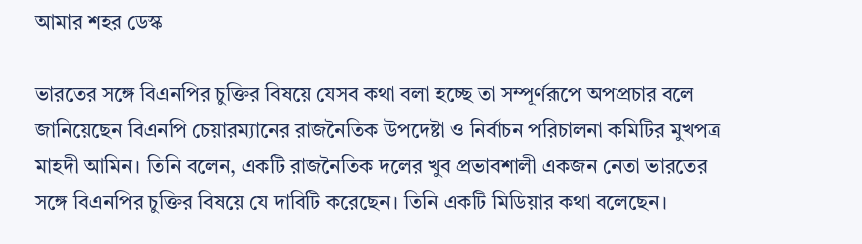আমার শহর ডেস্ক

ভারতের সঙ্গে বিএনপির চুক্তির বিষয়ে যেসব কথা বলা হচ্ছে তা সম্পূর্ণরূপে অপপ্রচার বলে জানিয়েছেন বিএনপি চেয়ারম্যানের রাজনৈতিক উপদেষ্টা ও নির্বাচন পরিচালনা কমিটির মুখপত্র মাহদী আমিন। তিনি বলেন, একটি রাজনৈতিক দলের খুব প্রভাবশালী একজন নেতা ভারতের সঙ্গে বিএনপির চুক্তির বিষয়ে যে দাবিটি করেছেন। তিনি একটি মিডিয়ার কথা বলেছেন।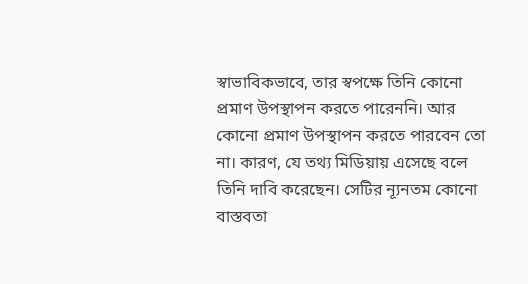স্বাভাবিকভাবে, তার স্বপক্ষে তিনি কোনো প্রমাণ উপস্থাপন করতে পারেননি। আর কোনো প্রমাণ উপস্থাপন করতে পারবেন তো না। কারণ, যে তথ্য মিডিয়ায় এসেছে বলে তিনি দাবি করেছেন। সেটির ন্যূনতম কোনো বাস্তবতা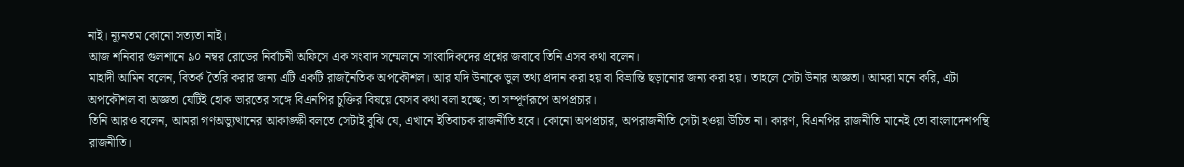নাই। ন্যূনতম কোনো সত্যতা নাই।
আজ শনিবার গুলশানে ৯০ নম্বর রোডের নির্বাচনী অফিসে এক সংবাদ সম্মেলনে সাংবাদিকদের প্রশ্নের জবাবে তিনি এসব কথা বলেন।
মাহাদী আমিন বলেন, বিতর্ক তৈরি করার জন্য এটি একটি রাজনৈতিক অপকৌশল। আর যদি উনাকে ভুল তথ্য প্রদান করা হয় বা বিভ্রান্তি ছড়ানোর জন্য করা হয়। তাহলে সেটা উনার অজ্ঞতা। আমরা মনে করি, এটা অপকৌশল বা অজ্ঞতা যেটিই হোক ভারতের সঙ্গে বিএনপির চুক্তির বিষয়ে যেসব কথা বলা হচ্ছে; তা সম্পূর্ণরূপে অপপ্রচার।
তিনি আরও বলেন, আমরা গণঅভ্যুত্থানের আকাঙ্ক্ষী বলতে সেটাই বুঝি যে, এখানে ইতিবাচক রাজনীতি হবে। কোনো অপপ্রচার, অপরাজনীতি সেটা হওয়া উচিত না। কারণ, বিএনপির রাজনীতি মানেই তো বাংলাদেশপন্থি রাজনীতি।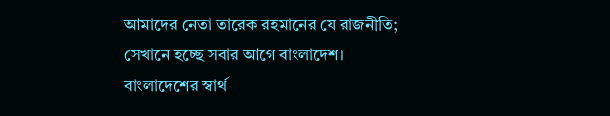আমাদের নেতা তারেক রহমানের যে রাজনীতি; সেখানে হচ্ছে সবার আগে বাংলাদেশ। বাংলাদেশের স্বার্থ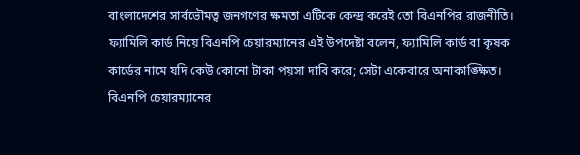বাংলাদেশের সার্বভৌমত্ব জনগণের ক্ষমতা এটিকে কেন্দ্র করেই তো বিএনপির রাজনীতি।
ফ্যামিলি কার্ড নিয়ে বিএনপি চেয়ারম্যানের এই উপদেষ্টা বলেন, ফ্যামিলি কার্ড বা কৃষক কার্ডের নামে যদি কেউ কোনো টাকা পয়সা দাবি করে; সেটা একেবারে অনাকাঙ্ক্ষিত।
বিএনপি চেয়ারম্যানের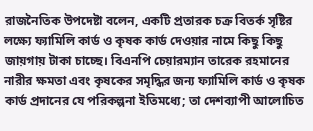রাজনৈতিক উপদেষ্টা বলেন, একটি প্রতারক চক্র বিতর্ক সৃষ্টির লক্ষ্যে ফ্যামিলি কার্ড ও কৃষক কার্ড দেওয়ার নামে কিছু কিছু জায়গায় টাকা চাচ্ছে। বিএনপি চেয়ারম্যান তারেক রহমানের নারীর ক্ষমতা এবং কৃষকের সমৃদ্ধির জন্য ফ্যামিলি কার্ড ও কৃষক কার্ড প্রদানের যে পরিকল্পনা ইতিমধ্যে; তা দেশব্যাপী আলোচিত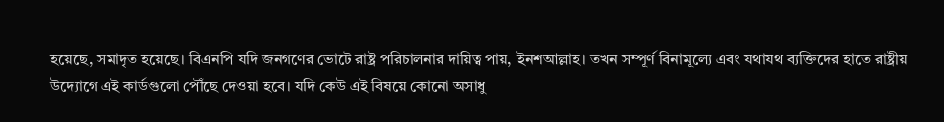হয়েছে, সমাদৃত হয়েছে। বিএনপি যদি জনগণের ভোটে রাষ্ট্র পরিচালনার দায়িত্ব পায়, ইনশআল্লাহ। তখন সম্পূর্ণ বিনামূল্যে এবং যথাযথ ব্যক্তিদের হাতে রাষ্ট্রীয় উদ্যোগে এই কার্ডগুলো পৌঁছে দেওয়া হবে। যদি কেউ এই বিষয়ে কোনো অসাধু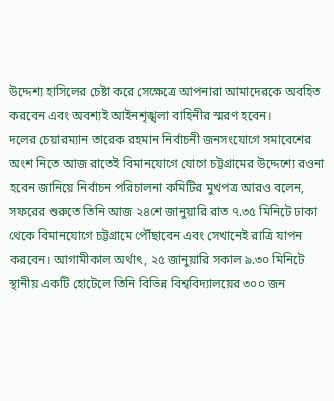উদ্দেশ্য হাসিলের চেষ্টা করে সেক্ষেত্রে আপনারা আমাদেরকে অবহিত করবেন এবং অবশ্যই আইনশৃঙ্খলা বাহিনীর স্মরণ হবেন।
দলের চেয়ারম্যান তারেক রহমান নির্বাচনী জনসংযোগে সমাবেশের অংশ নিতে আজ রাতেই বিমানযোগে যোগে চট্টগ্রামের উদ্দেশ্যে রওনা হবেন জানিয়ে নির্বাচন পরিচালনা কমিটির মুখপত্র আরও বলেন, সফরের শুরুতে তিনি আজ ২৪শে জানুয়ারি রাত ৭.৩৫ মিনিটে ঢাকা থেকে বিমানযোগে চট্টগ্রামে পৌঁছাবেন এবং সেখানেই রাত্রি যাপন করবেন। আগামীকাল অর্থাৎ, ২৫ জানুয়ারি সকাল ৯.৩০ মিনিটে স্থানীয় একটি হোটেলে তিনি বিভিন্ন বিশ্ববিদ্যালয়ের ৩০০ জন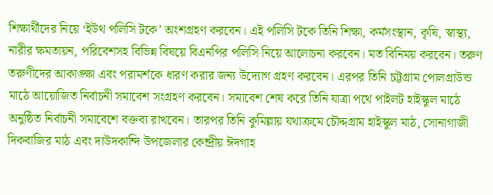শিক্ষার্থীদের নিয়ে ‘ইউথ পলিসি টকে’ অংশগ্রহণ করবেন। এই পলিসি টকে তিনি শিক্ষা, কর্মসংস্থান, কৃষি, স্বাস্থ্য, নারীর ক্ষমতায়ন, পরিবেশসহ বিভিন্ন বিষয়ে বিএনপির পলিসি নিয়ে আলোচনা করবেন। মত বিনিময় করবেন। তরুণ তরুণীদের আকাঙ্ক্ষা এবং পরামর্শকে ধারণ করার জন্য উদ্যোগ গ্রহণ করবেন। এরপর তিনি চট্টগ্রাম পোলগ্রাউন্ড মাঠে আয়োজিত নির্বাচনী সমাবেশ সংগ্রহণ করবেন। সমাবেশ শেষ করে তিনি যাত্রা পথে পাইলট হাইস্কুল মাঠে অনুষ্ঠিত নির্বাচনী সমাবেশে বক্তব্য রাখবেন। তারপর তিনি কুমিল্লায় যথাক্রমে চৌদ্দগ্রাম হাইস্কুল মাঠ, সোনাগাজী দিকবাজির মাঠ এবং দাউদকান্দি উপজেলার কেন্দ্রীয় ঈদগাহ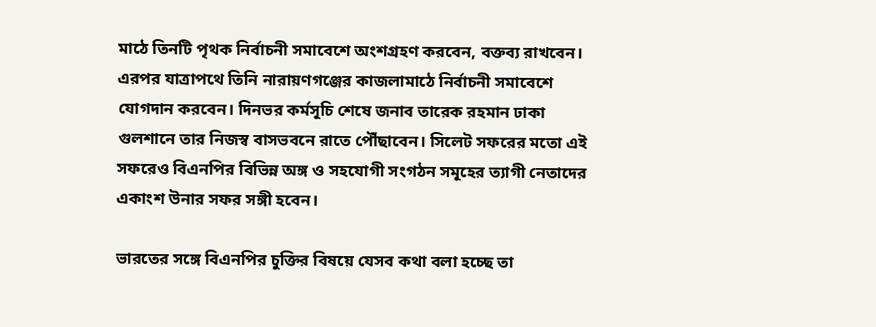মাঠে তিনটি পৃথক নির্বাচনী সমাবেশে অংশগ্রহণ করবেন, বক্তব্য রাখবেন। এরপর যাত্রাপথে তিনি নারায়ণগঞ্জের কাজলামাঠে নির্বাচনী সমাবেশে যোগদান করবেন। দিনভর কর্মসূচি শেষে জনাব তারেক রহমান ঢাকা গুলশানে তার নিজস্ব বাসভবনে রাতে পৌঁছাবেন। সিলেট সফরের মতো এই সফরেও বিএনপির বিভিন্ন অঙ্গ ও সহযোগী সংগঠন সমূহের ত্যাগী নেতাদের একাংশ উনার সফর সঙ্গী হবেন।

ভারতের সঙ্গে বিএনপির চুক্তির বিষয়ে যেসব কথা বলা হচ্ছে তা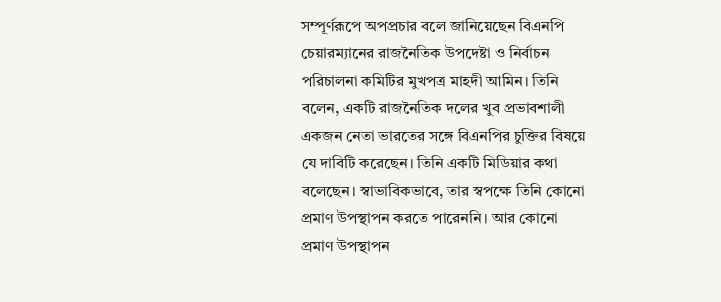সম্পূর্ণরূপে অপপ্রচার বলে জানিয়েছেন বিএনপি চেয়ারম্যানের রাজনৈতিক উপদেষ্টা ও নির্বাচন পরিচালনা কমিটির মুখপত্র মাহদী আমিন। তিনি বলেন, একটি রাজনৈতিক দলের খুব প্রভাবশালী একজন নেতা ভারতের সঙ্গে বিএনপির চুক্তির বিষয়ে যে দাবিটি করেছেন। তিনি একটি মিডিয়ার কথা বলেছেন। স্বাভাবিকভাবে, তার স্বপক্ষে তিনি কোনো প্রমাণ উপস্থাপন করতে পারেননি। আর কোনো প্রমাণ উপস্থাপন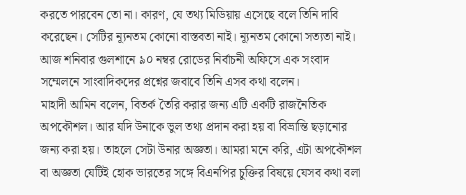করতে পারবেন তো না। কারণ, যে তথ্য মিডিয়ায় এসেছে বলে তিনি দাবি করেছেন। সেটির ন্যূনতম কোনো বাস্তবতা নাই। ন্যূনতম কোনো সত্যতা নাই।
আজ শনিবার গুলশানে ৯০ নম্বর রোডের নির্বাচনী অফিসে এক সংবাদ সম্মেলনে সাংবাদিকদের প্রশ্নের জবাবে তিনি এসব কথা বলেন।
মাহাদী আমিন বলেন, বিতর্ক তৈরি করার জন্য এটি একটি রাজনৈতিক অপকৌশল। আর যদি উনাকে ভুল তথ্য প্রদান করা হয় বা বিভ্রান্তি ছড়ানোর জন্য করা হয়। তাহলে সেটা উনার অজ্ঞতা। আমরা মনে করি, এটা অপকৌশল বা অজ্ঞতা যেটিই হোক ভারতের সঙ্গে বিএনপির চুক্তির বিষয়ে যেসব কথা বলা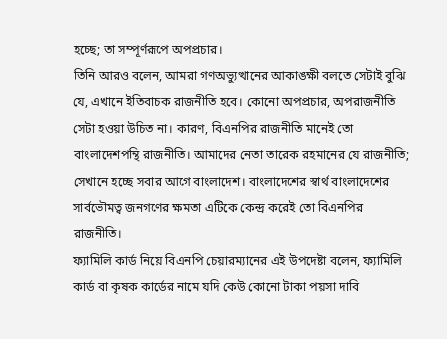হচ্ছে; তা সম্পূর্ণরূপে অপপ্রচার।
তিনি আরও বলেন, আমরা গণঅভ্যুত্থানের আকাঙ্ক্ষী বলতে সেটাই বুঝি যে, এখানে ইতিবাচক রাজনীতি হবে। কোনো অপপ্রচার, অপরাজনীতি সেটা হওয়া উচিত না। কারণ, বিএনপির রাজনীতি মানেই তো বাংলাদেশপন্থি রাজনীতি। আমাদের নেতা তারেক রহমানের যে রাজনীতি; সেখানে হচ্ছে সবার আগে বাংলাদেশ। বাংলাদেশের স্বার্থ বাংলাদেশের সার্বভৌমত্ব জনগণের ক্ষমতা এটিকে কেন্দ্র করেই তো বিএনপির রাজনীতি।
ফ্যামিলি কার্ড নিয়ে বিএনপি চেয়ারম্যানের এই উপদেষ্টা বলেন, ফ্যামিলি কার্ড বা কৃষক কার্ডের নামে যদি কেউ কোনো টাকা পয়সা দাবি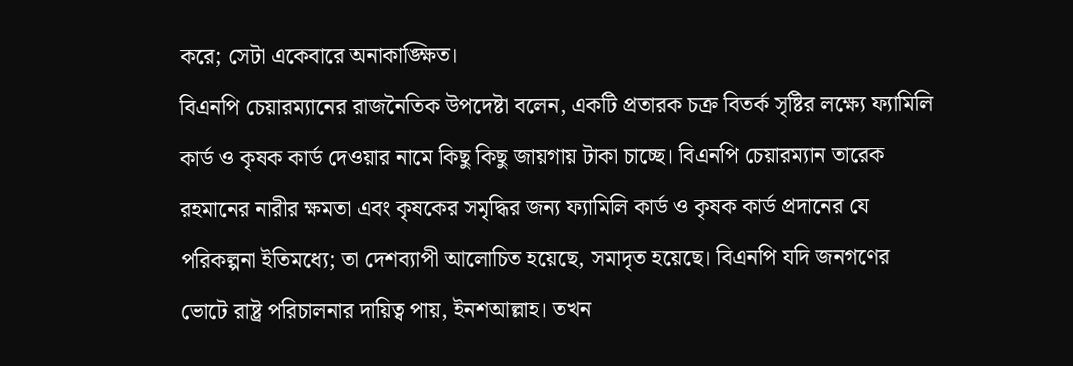করে; সেটা একেবারে অনাকাঙ্ক্ষিত।
বিএনপি চেয়ারম্যানের রাজনৈতিক উপদেষ্টা বলেন, একটি প্রতারক চক্র বিতর্ক সৃষ্টির লক্ষ্যে ফ্যামিলি কার্ড ও কৃষক কার্ড দেওয়ার নামে কিছু কিছু জায়গায় টাকা চাচ্ছে। বিএনপি চেয়ারম্যান তারেক রহমানের নারীর ক্ষমতা এবং কৃষকের সমৃদ্ধির জন্য ফ্যামিলি কার্ড ও কৃষক কার্ড প্রদানের যে পরিকল্পনা ইতিমধ্যে; তা দেশব্যাপী আলোচিত হয়েছে, সমাদৃত হয়েছে। বিএনপি যদি জনগণের ভোটে রাষ্ট্র পরিচালনার দায়িত্ব পায়, ইনশআল্লাহ। তখন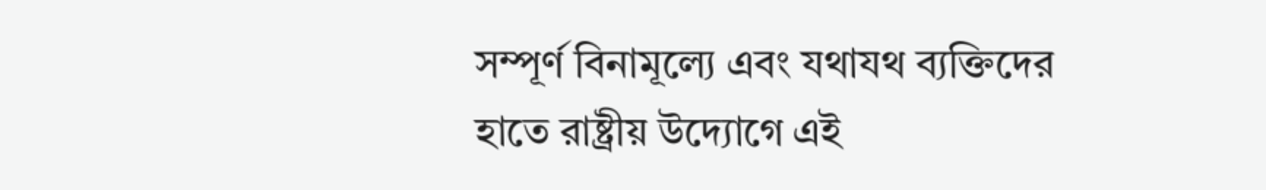সম্পূর্ণ বিনামূল্যে এবং যথাযথ ব্যক্তিদের হাতে রাষ্ট্রীয় উদ্যোগে এই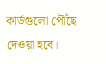কার্ডগুলো পৌঁছে দেওয়া হবে।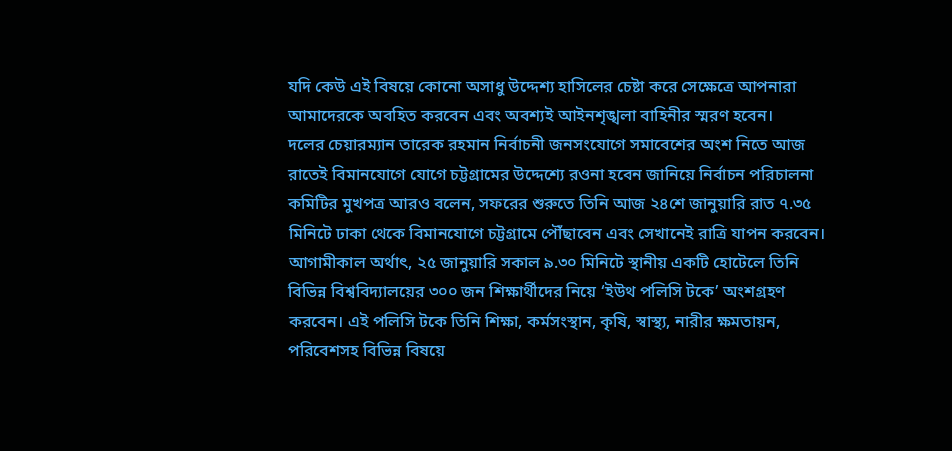যদি কেউ এই বিষয়ে কোনো অসাধু উদ্দেশ্য হাসিলের চেষ্টা করে সেক্ষেত্রে আপনারা আমাদেরকে অবহিত করবেন এবং অবশ্যই আইনশৃঙ্খলা বাহিনীর স্মরণ হবেন।
দলের চেয়ারম্যান তারেক রহমান নির্বাচনী জনসংযোগে সমাবেশের অংশ নিতে আজ রাতেই বিমানযোগে যোগে চট্টগ্রামের উদ্দেশ্যে রওনা হবেন জানিয়ে নির্বাচন পরিচালনা কমিটির মুখপত্র আরও বলেন, সফরের শুরুতে তিনি আজ ২৪শে জানুয়ারি রাত ৭.৩৫ মিনিটে ঢাকা থেকে বিমানযোগে চট্টগ্রামে পৌঁছাবেন এবং সেখানেই রাত্রি যাপন করবেন। আগামীকাল অর্থাৎ, ২৫ জানুয়ারি সকাল ৯.৩০ মিনিটে স্থানীয় একটি হোটেলে তিনি বিভিন্ন বিশ্ববিদ্যালয়ের ৩০০ জন শিক্ষার্থীদের নিয়ে ‘ইউথ পলিসি টকে’ অংশগ্রহণ করবেন। এই পলিসি টকে তিনি শিক্ষা, কর্মসংস্থান, কৃষি, স্বাস্থ্য, নারীর ক্ষমতায়ন, পরিবেশসহ বিভিন্ন বিষয়ে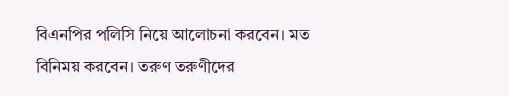বিএনপির পলিসি নিয়ে আলোচনা করবেন। মত বিনিময় করবেন। তরুণ তরুণীদের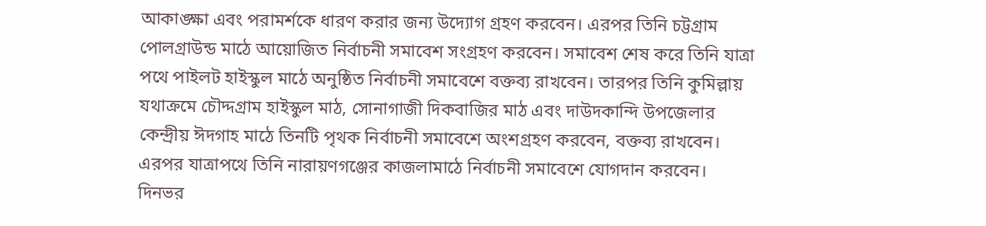আকাঙ্ক্ষা এবং পরামর্শকে ধারণ করার জন্য উদ্যোগ গ্রহণ করবেন। এরপর তিনি চট্টগ্রাম পোলগ্রাউন্ড মাঠে আয়োজিত নির্বাচনী সমাবেশ সংগ্রহণ করবেন। সমাবেশ শেষ করে তিনি যাত্রা পথে পাইলট হাইস্কুল মাঠে অনুষ্ঠিত নির্বাচনী সমাবেশে বক্তব্য রাখবেন। তারপর তিনি কুমিল্লায় যথাক্রমে চৌদ্দগ্রাম হাইস্কুল মাঠ, সোনাগাজী দিকবাজির মাঠ এবং দাউদকান্দি উপজেলার কেন্দ্রীয় ঈদগাহ মাঠে তিনটি পৃথক নির্বাচনী সমাবেশে অংশগ্রহণ করবেন, বক্তব্য রাখবেন। এরপর যাত্রাপথে তিনি নারায়ণগঞ্জের কাজলামাঠে নির্বাচনী সমাবেশে যোগদান করবেন। দিনভর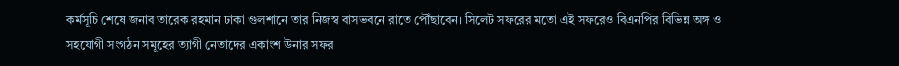কর্মসূচি শেষে জনাব তারেক রহমান ঢাকা গুলশানে তার নিজস্ব বাসভবনে রাতে পৌঁছাবেন। সিলেট সফরের মতো এই সফরেও বিএনপির বিভিন্ন অঙ্গ ও সহযোগী সংগঠন সমূহের ত্যাগী নেতাদের একাংশ উনার সফর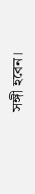সঙ্গী হবেন।